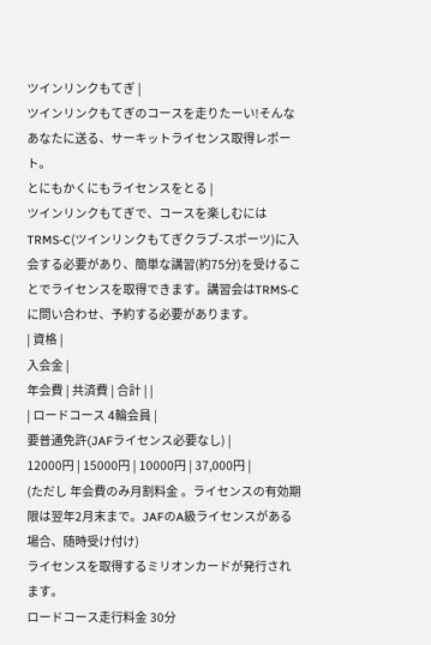ツインリンクもてぎ |
ツインリンクもてぎのコースを走りたーい!そんなあなたに送る、サーキットライセンス取得レポート。
とにもかくにもライセンスをとる |
ツインリンクもてぎで、コースを楽しむには TRMS-C(ツインリンクもてぎクラブ-スポーツ)に入会する必要があり、簡単な講習(約75分)を受けることでライセンスを取得できます。講習会はTRMS-Cに問い合わせ、予約する必要があります。
| 資格 |
入会金 |
年会費 | 共済費 | 合計 | |
| ロードコース 4輪会員 |
要普通免許(JAFライセンス必要なし) |
12000円 | 15000円 | 10000円 | 37,000円 |
(ただし 年会費のみ月割料金 。ライセンスの有効期限は翌年2月末まで。JAFのA級ライセンスがある場合、随時受け付け)
ライセンスを取得するミリオンカードが発行されます。
ロードコース走行料金 30分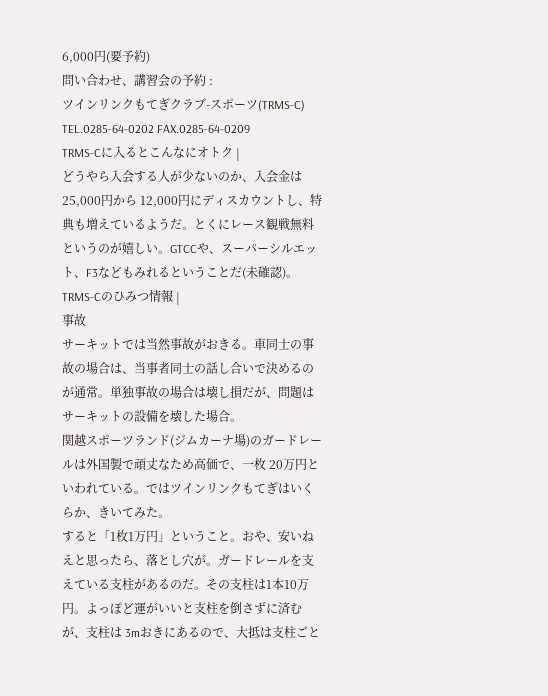6,000円(要予約)
問い合わせ、講習会の予約 :
ツインリンクもてぎクラブ-スポーツ(TRMS-C) TEL.0285-64-0202 FAX.0285-64-0209
TRMS-Cに入るとこんなにオトク |
どうやら入会する人が少ないのか、入会金は 25,000円から 12,000円にディスカウントし、特典も増えているようだ。とくにレース観戦無料というのが嬉しい。GTCCや、スーパーシルエット、F3などもみれるということだ(未確認)。
TRMS-Cのひみつ情報 |
事故
サーキットでは当然事故がおきる。車同士の事故の場合は、当事者同士の話し合いで決めるのが通常。単独事故の場合は壊し損だが、問題はサーキットの設備を壊した場合。
関越スポーツランド(ジムカーナ場)のガードレールは外国製で頑丈なため高価で、一枚 20万円といわれている。ではツインリンクもてぎはいくらか、きいてみた。
すると「1枚1万円」ということ。おや、安いねえと思ったら、落とし穴が。ガードレールを支えている支柱があるのだ。その支柱は1本10万円。よっぽど運がいいと支柱を倒さずに済むが、支柱は 3mおきにあるので、大抵は支柱ごと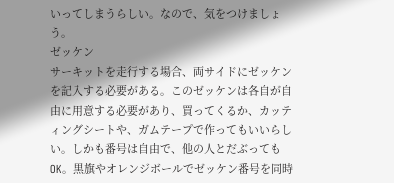いってしまうらしい。なので、気をつけましょう。
ゼッケン
サーキットを走行する場合、両サイドにゼッケンを記入する必要がある。このゼッケンは各自が自由に用意する必要があり、買ってくるか、カッティングシートや、ガムテープで作ってもいいらしい。しかも番号は自由で、他の人とだぶってもOK。黒旗やオレンジボールでゼッケン番号を同時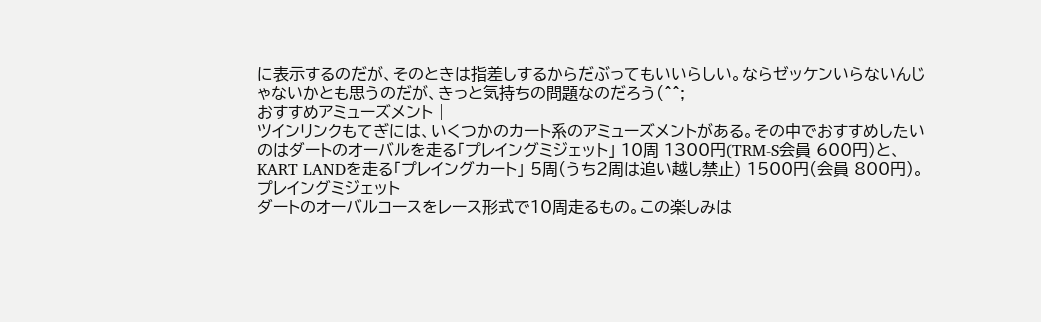に表示するのだが、そのときは指差しするからだぶってもいいらしい。ならゼッケンいらないんじゃないかとも思うのだが、きっと気持ちの問題なのだろう(^^;
おすすめアミューズメント |
ツインリンクもてぎには、いくつかのカート系のアミューズメントがある。その中でおすすめしたいのはダートのオーバルを走る「プレイングミジェット」 10周 1300円(TRM-S会員 600円)と、KART LANDを走る「プレイングカート」 5周(うち2周は追い越し禁止) 1500円(会員 800円)。
プレイングミジェット
ダートのオーバルコースをレース形式で10周走るもの。この楽しみは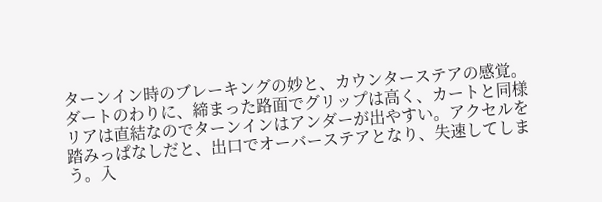ターンイン時のブレーキングの妙と、カウンターステアの感覚。ダートのわりに、締まった路面でグリップは高く、カートと同様リアは直結なのでターンインはアンダーが出やすい。アクセルを踏みっぱなしだと、出口でオーバーステアとなり、失速してしまう。入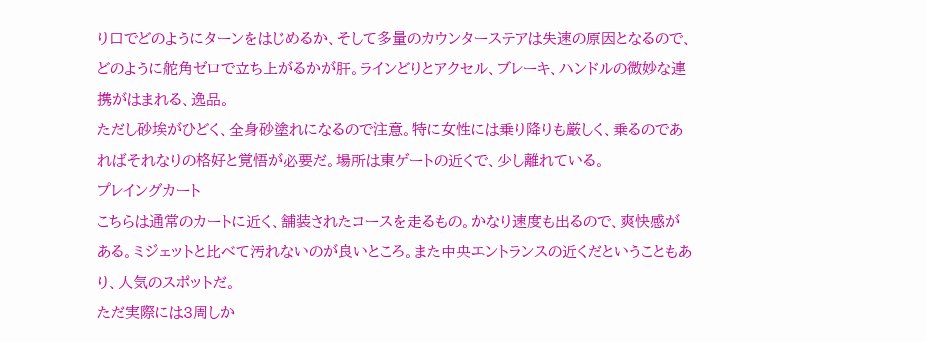り口でどのようにターンをはじめるか、そして多量のカウンターステアは失速の原因となるので、どのように舵角ゼロで立ち上がるかが肝。ラインどりとアクセル、ブレーキ、ハンドルの微妙な連携がはまれる、逸品。
ただし砂埃がひどく、全身砂塗れになるので注意。特に女性には乗り降りも厳しく、乗るのであればそれなりの格好と覚悟が必要だ。場所は東ゲートの近くで、少し離れている。
プレイングカート
こちらは通常のカートに近く、舗装されたコースを走るもの。かなり速度も出るので、爽快感がある。ミジェットと比べて汚れないのが良いところ。また中央エントランスの近くだということもあり、人気のスポットだ。
ただ実際には3周しか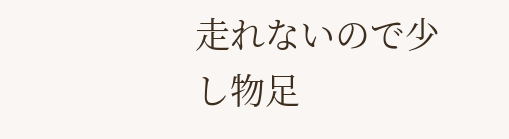走れないので少し物足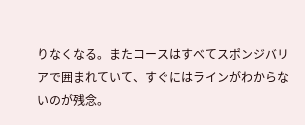りなくなる。またコースはすべてスポンジバリアで囲まれていて、すぐにはラインがわからないのが残念。